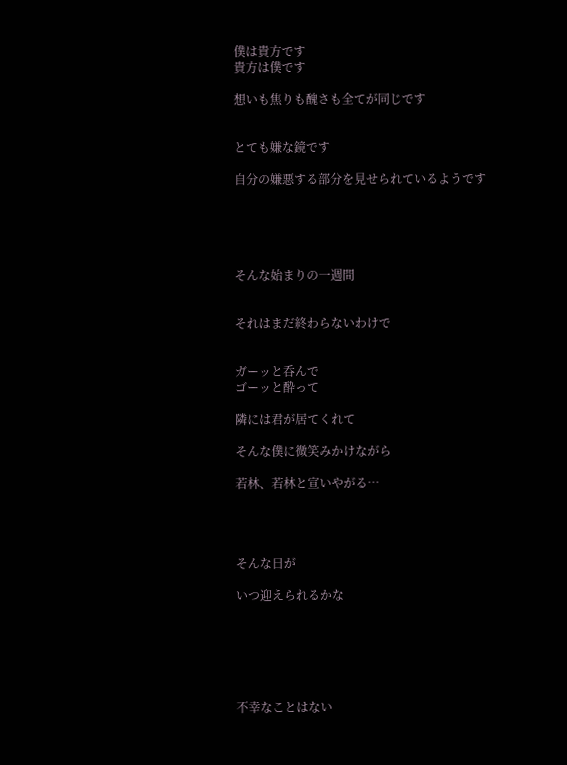僕は貴方です
貴方は僕です

想いも焦りも醜さも全てが同じです


とても嫌な鏡です

自分の嫌悪する部分を見せられているようです





そんな始まりの一週間


それはまだ終わらないわけで


ガーッと呑んで
ゴーッと酔って

隣には君が居てくれて

そんな僕に微笑みかけながら

若林、若林と宣いやがる…




そんな日が

いつ迎えられるかな






不幸なことはない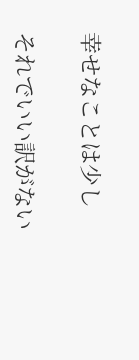幸せなことは少し

それでいい訳がない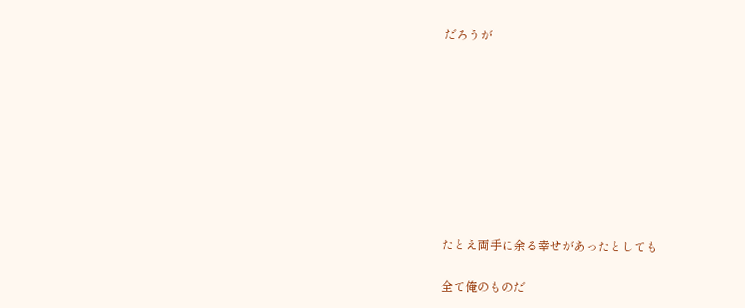だろうが









たとえ両手に余る幸せがあったとしても

全て俺のものだ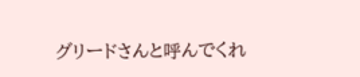グリードさんと呼んでくれ